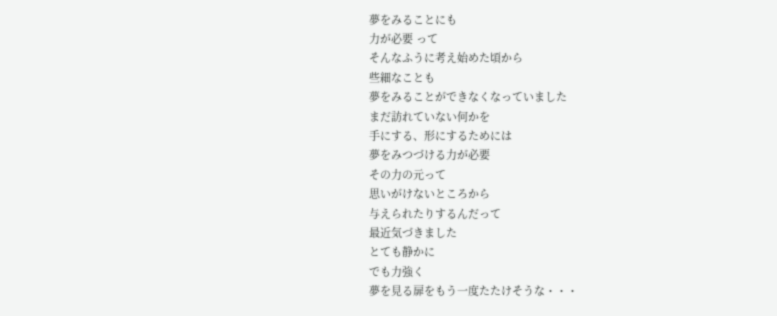夢をみることにも
力が必要 って
そんなふうに考え始めた頃から
些細なことも
夢をみることができなくなっていました
まだ訪れていない何かを
手にする、形にするためには
夢をみつづける力が必要
その力の元って
思いがけないところから
与えられたりするんだって
最近気づきました
とても静かに
でも力強く
夢を見る扉をもう一度たたけそうな・・・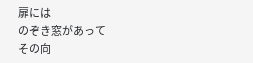扉には
のぞき窓があって
その向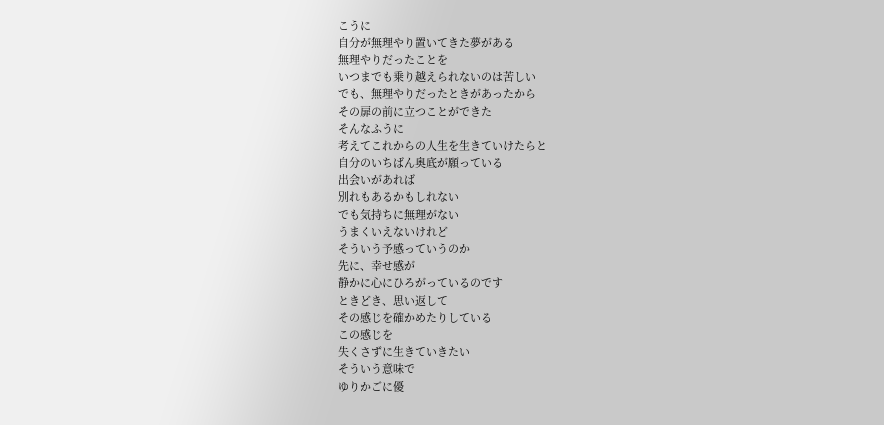こうに
自分が無理やり置いてきた夢がある
無理やりだったことを
いつまでも乗り越えられないのは苦しい
でも、無理やりだったときがあったから
その扉の前に立つことができた
そんなふうに
考えてこれからの人生を生きていけたらと
自分のいちばん奥底が願っている
出会いがあれば
別れもあるかもしれない
でも気持ちに無理がない
うまくいえないけれど
そういう予感っていうのか
先に、幸せ感が
静かに心にひろがっているのです
ときどき、思い返して
その感じを確かめたりしている
この感じを
失くさずに生きていきたい
そういう意味で
ゆりかごに優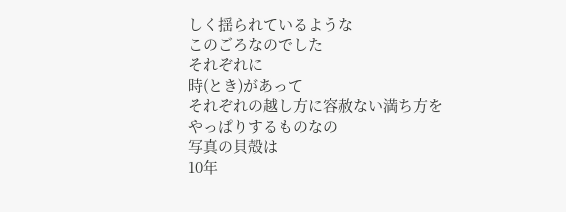しく揺られているような
このごろなのでした
それぞれに
時(とき)があって
それぞれの越し方に容赦ない満ち方を
やっぱりするものなの
写真の貝殻は
10年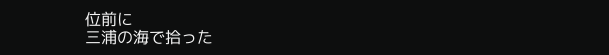位前に
三浦の海で拾った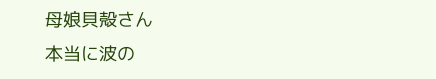母娘貝殻さん
本当に波の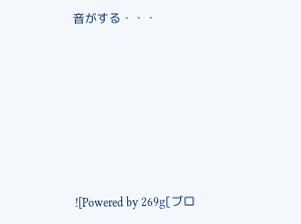音がする・・・









![Powered by 269g[ブロ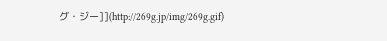グ・ジー]](http://269g.jp/img/269g.gif)